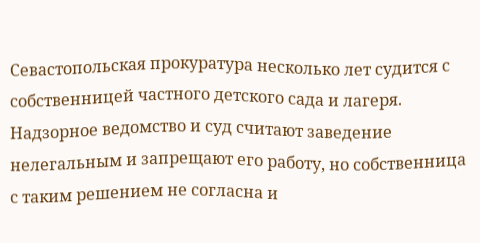Севастопольская прокуратура несколько лет судится с собственницей частного детского сада и лагеря. Надзорное ведомство и суд считают заведение нелегальным и запрещают его работу, но собственница с таким решением не согласна и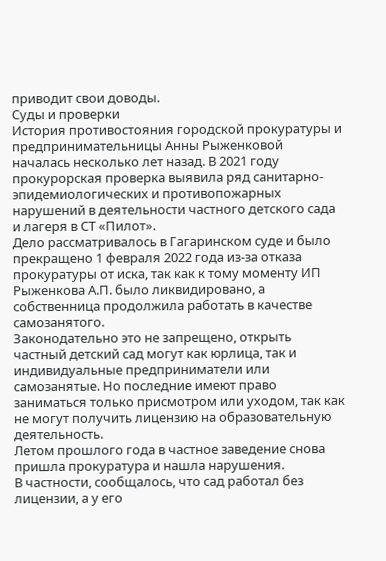приводит свои доводы.
Суды и проверки
История противостояния городской прокуратуры и предпринимательницы Анны Рыженковой началась несколько лет назад. В 2021 году прокурорская проверка выявила ряд санитарно-эпидемиологических и противопожарных нарушений в деятельности частного детского сада и лагеря в СТ «Пилот».
Дело рассматривалось в Гагаринском суде и было прекращено 1 февраля 2022 года из-за отказа прокуратуры от иска, так как к тому моменту ИП Рыженкова А.П. было ликвидировано, а собственница продолжила работать в качестве самозанятого.
Законодательно это не запрещено, открыть частный детский сад могут как юрлица, так и индивидуальные предприниматели или самозанятые. Но последние имеют право заниматься только присмотром или уходом, так как не могут получить лицензию на образовательную деятельность.
Летом прошлого года в частное заведение снова пришла прокуратура и нашла нарушения.
В частности, сообщалось, что сад работал без лицензии, а у его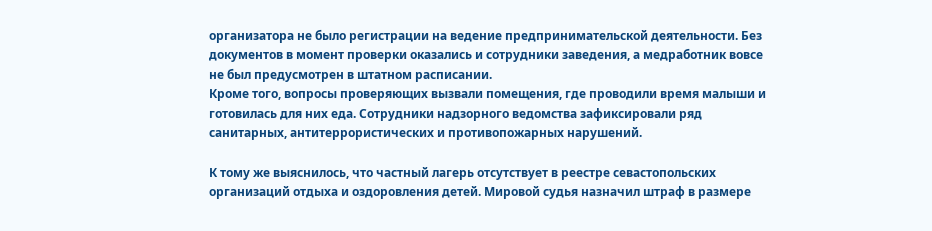организатора не было регистрации на ведение предпринимательской деятельности. Без документов в момент проверки оказались и сотрудники заведения, а медработник вовсе не был предусмотрен в штатном расписании.
Кроме того, вопросы проверяющих вызвали помещения, где проводили время малыши и готовилась для них еда. Сотрудники надзорного ведомства зафиксировали ряд санитарных, антитеррористических и противопожарных нарушений.

К тому же выяснилось, что частный лагерь отсутствует в реестре севастопольских организаций отдыха и оздоровления детей. Мировой судья назначил штраф в размере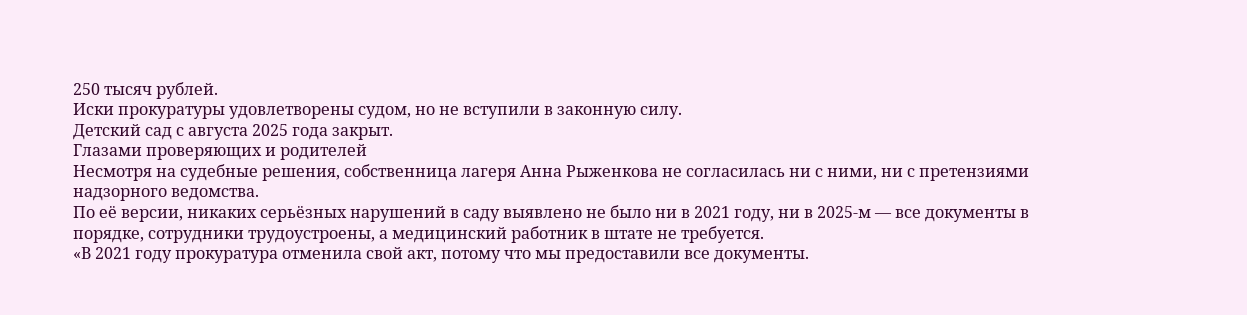250 тысяч рублей.
Иски прокуратуры удовлетворены судом, но не вступили в законную силу.
Детский сад с августа 2025 года закрыт.
Глазами проверяющих и родителей
Несмотря на судебные решения, собственница лагеря Анна Рыженкова не согласилась ни с ними, ни с претензиями надзорного ведомства.
По её версии, никаких серьёзных нарушений в саду выявлено не было ни в 2021 году, ни в 2025-м — все документы в порядке, сотрудники трудоустроены, а медицинский работник в штате не требуется.
«В 2021 году прокуратура отменила свой акт, потому что мы предоставили все документы.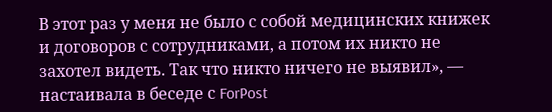В этот раз у меня не было с собой медицинских книжек и договоров с сотрудниками, а потом их никто не захотел видеть. Так что никто ничего не выявил», — настаивала в беседе с ForPost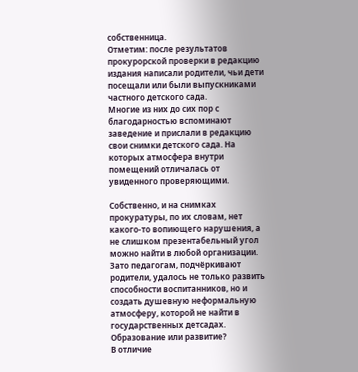собственница.
Отметим: после результатов прокурорской проверки в редакцию издания написали родители, чьи дети посещали или были выпускниками частного детского сада.
Многие из них до сих пор с благодарностью вспоминают заведение и прислали в редакцию свои снимки детского сада. На которых атмосфера внутри помещений отличалась от увиденного проверяющими.

Собственно, и на снимках прокуратуры, по их словам, нет какого-то вопиющего нарушения, а не слишком презентабельный угол можно найти в любой организации.
Зато педагогам, подчёркивают родители, удалось не только развить способности воспитанников, но и создать душевную неформальную атмосферу, которой не найти в государственных детсадах.
Образование или развитие?
В отличие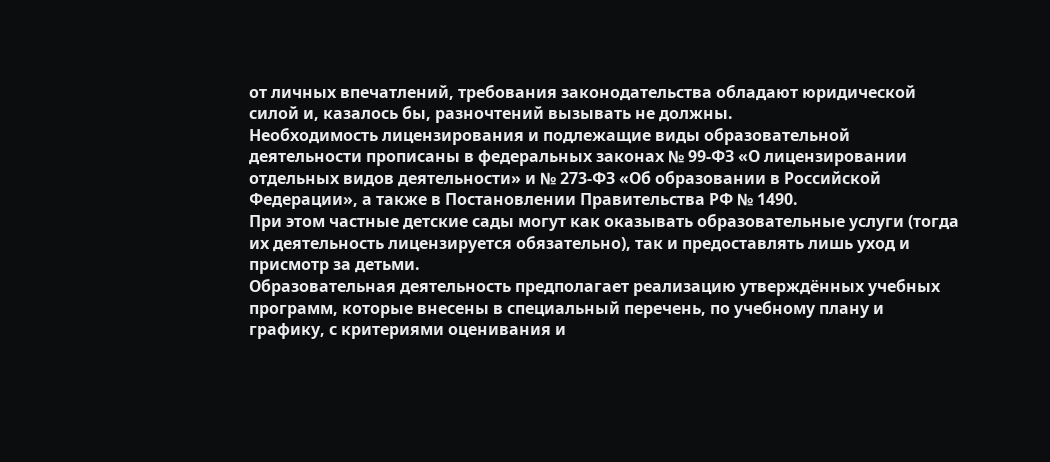от личных впечатлений, требования законодательства обладают юридической силой и, казалось бы, разночтений вызывать не должны.
Необходимость лицензирования и подлежащие виды образовательной деятельности прописаны в федеральных законах № 99-ФЗ «О лицензировании отдельных видов деятельности» и № 273-ФЗ «Об образовании в Российской Федерации», а также в Постановлении Правительства РФ № 1490.
При этом частные детские сады могут как оказывать образовательные услуги (тогда их деятельность лицензируется обязательно), так и предоставлять лишь уход и присмотр за детьми.
Образовательная деятельность предполагает реализацию утверждённых учебных программ, которые внесены в специальный перечень, по учебному плану и графику, с критериями оценивания и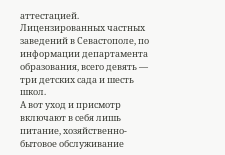аттестацией. Лицензированных частных заведений в Севастополе, по информации департамента образования, всего девять — три детских сада и шесть школ.
А вот уход и присмотр включают в себя лишь питание, хозяйственно-бытовое обслуживание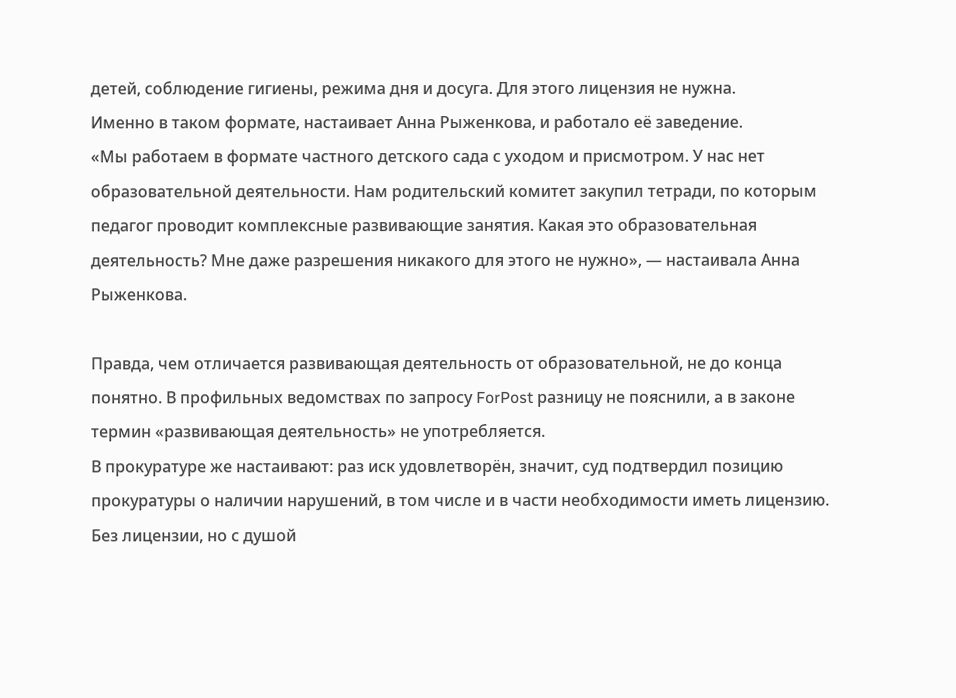детей, соблюдение гигиены, режима дня и досуга. Для этого лицензия не нужна.
Именно в таком формате, настаивает Анна Рыженкова, и работало её заведение.
«Мы работаем в формате частного детского сада с уходом и присмотром. У нас нет образовательной деятельности. Нам родительский комитет закупил тетради, по которым педагог проводит комплексные развивающие занятия. Какая это образовательная деятельность? Мне даже разрешения никакого для этого не нужно», — настаивала Анна Рыженкова.

Правда, чем отличается развивающая деятельность от образовательной, не до конца понятно. В профильных ведомствах по запросу ForPost разницу не пояснили, а в законе термин «развивающая деятельность» не употребляется.
В прокуратуре же настаивают: раз иск удовлетворён, значит, суд подтвердил позицию прокуратуры о наличии нарушений, в том числе и в части необходимости иметь лицензию.
Без лицензии, но с душой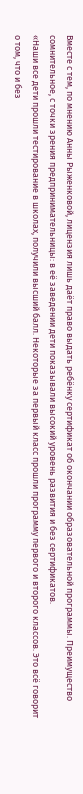Вместе с тем, по мнению Анны Рыженковой, лицензия лишь даёт право выдать ребёнку сертификат об окончании образовательной программы. Преимущество сомнительное, с точки зрения предпринимательницы: в её заведении дети показывали высокий уровень развития и без сертификатов.
«Наши все дети прошли тестирование в школах, получили высший балл. Некоторые за первый класс прошли программу первого и второго классов. Это всё говорит о том, что и без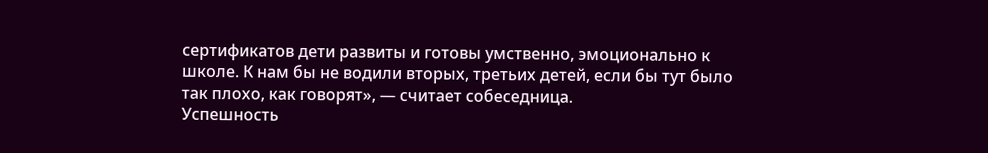сертификатов дети развиты и готовы умственно, эмоционально к школе. К нам бы не водили вторых, третьих детей, если бы тут было так плохо, как говорят», — считает собеседница.
Успешность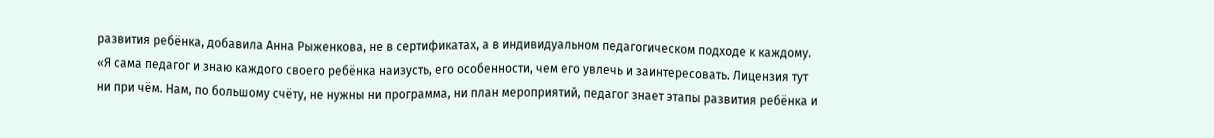развития ребёнка, добавила Анна Рыженкова, не в сертификатах, а в индивидуальном педагогическом подходе к каждому.
«Я сама педагог и знаю каждого своего ребёнка наизусть, его особенности, чем его увлечь и заинтересовать. Лицензия тут ни при чём. Нам, по большому счёту, не нужны ни программа, ни план мероприятий, педагог знает этапы развития ребёнка и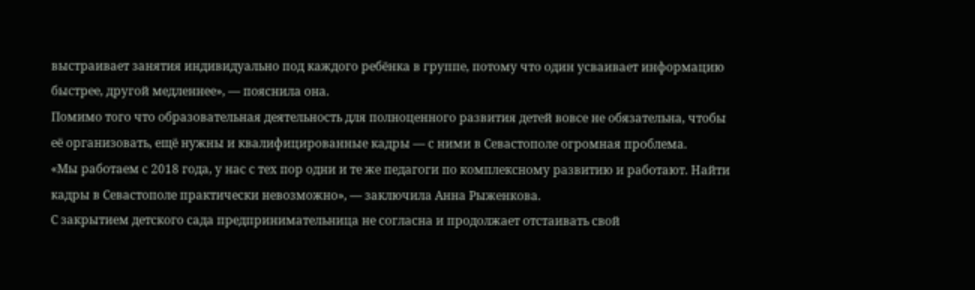выстраивает занятия индивидуально под каждого ребёнка в группе, потому что один усваивает информацию быстрее, другой медленнее», — пояснила она.
Помимо того что образовательная деятельность для полноценного развития детей вовсе не обязательна, чтобы её организовать, ещё нужны и квалифицированные кадры — с ними в Севастополе огромная проблема.
«Мы работаем с 2018 года, у нас с тех пор одни и те же педагоги по комплексному развитию и работают. Найти кадры в Севастополе практически невозможно», — заключила Анна Рыженкова.
С закрытием детского сада предпринимательница не согласна и продолжает отстаивать свой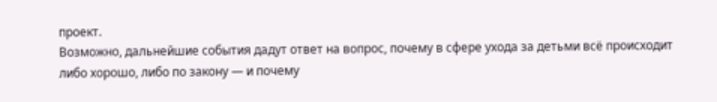проект.
Возможно, дальнейшие события дадут ответ на вопрос, почему в сфере ухода за детьми всё происходит либо хорошо, либо по закону — и почему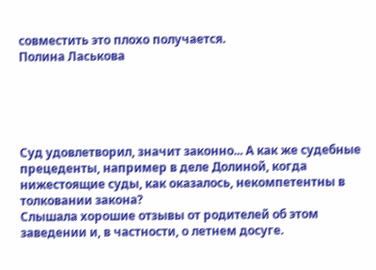совместить это плохо получается.
Полина Ласькова





Суд удовлетворил, значит законно... А как же судебные прецеденты, например в деле Долиной, когда нижестоящие суды, как оказалось, некомпетентны в толковании закона?
Слышала хорошие отзывы от родителей об этом заведении и, в частности, о летнем досуге.